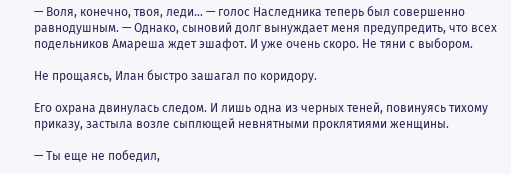— Воля, конечно, твоя, леди… — голос Наследника теперь был совершенно равнодушным. — Однако, сыновий долг вынуждает меня предупредить, что всех подельников Амареша ждет эшафот. И уже очень скоро. Не тяни с выбором.

Не прощаясь, Илан быстро зашагал по коридору.

Его охрана двинулась следом. И лишь одна из черных теней, повинуясь тихому приказу, застыла возле сыплющей невнятными проклятиями женщины.

— Ты еще не победил,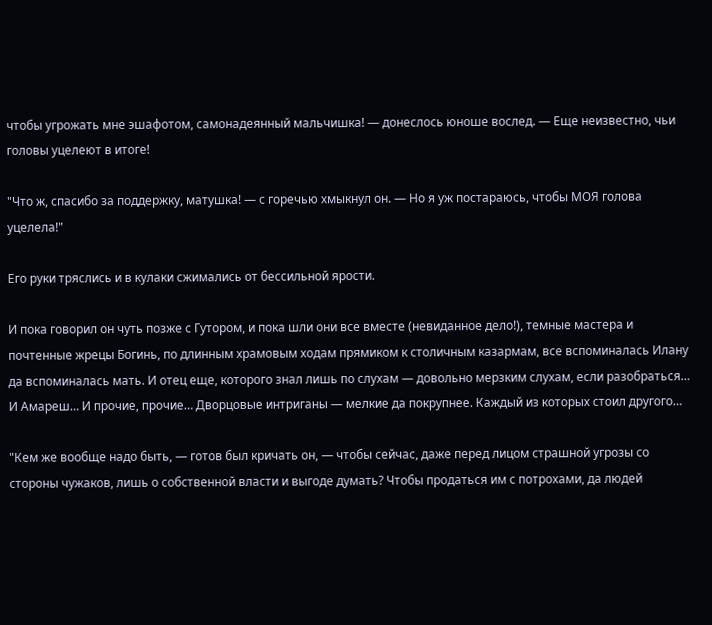чтобы угрожать мне эшафотом, самонадеянный мальчишка! — донеслось юноше вослед. — Еще неизвестно, чьи головы уцелеют в итоге!

"Что ж, спасибо за поддержку, матушка! — с горечью хмыкнул он. — Но я уж постараюсь, чтобы МОЯ голова уцелела!"

Его руки тряслись и в кулаки сжимались от бессильной ярости.

И пока говорил он чуть позже с Гутором, и пока шли они все вместе (невиданное дело!), темные мастера и почтенные жрецы Богинь, по длинным храмовым ходам прямиком к столичным казармам, все вспоминалась Илану да вспоминалась мать. И отец еще, которого знал лишь по слухам — довольно мерзким слухам, если разобраться… И Амареш… И прочие, прочие… Дворцовые интриганы — мелкие да покрупнее. Каждый из которых стоил другого…

"Кем же вообще надо быть, — готов был кричать он, — чтобы сейчас, даже перед лицом страшной угрозы со стороны чужаков, лишь о собственной власти и выгоде думать? Чтобы продаться им с потрохами, да людей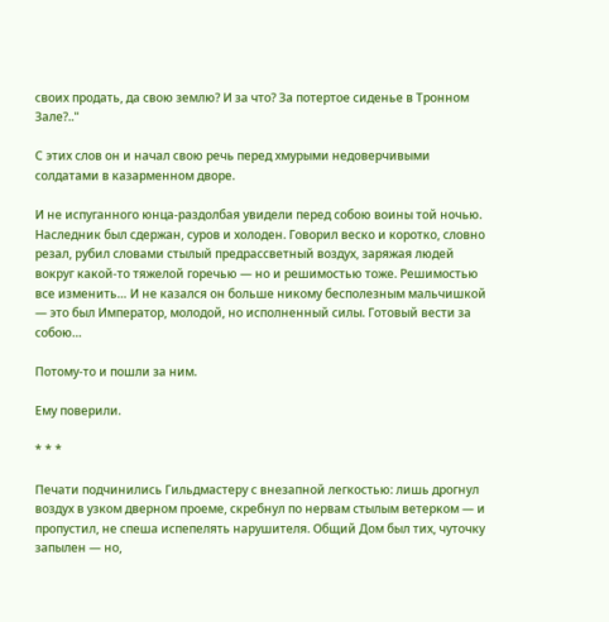своих продать, да свою землю? И за что? За потертое сиденье в Тронном Зале?.."

С этих слов он и начал свою речь перед хмурыми недоверчивыми солдатами в казарменном дворе.

И не испуганного юнца-раздолбая увидели перед собою воины той ночью. Наследник был сдержан, суров и холоден. Говорил веско и коротко, словно резал, рубил словами стылый предрассветный воздух, заряжая людей вокруг какой-то тяжелой горечью — но и решимостью тоже. Решимостью все изменить… И не казался он больше никому бесполезным мальчишкой — это был Император, молодой, но исполненный силы. Готовый вести за собою…

Потому-то и пошли за ним.

Ему поверили.

* * *

Печати подчинились Гильдмастеру с внезапной легкостью: лишь дрогнул воздух в узком дверном проеме, скребнул по нервам стылым ветерком — и пропустил, не спеша испепелять нарушителя. Общий Дом был тих, чуточку запылен — но,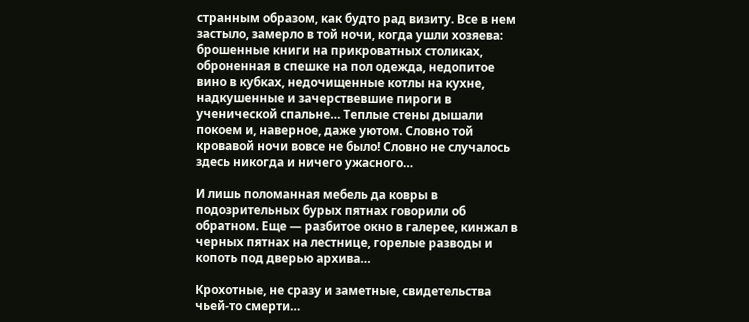странным образом, как будто рад визиту. Все в нем застыло, замерло в той ночи, когда ушли хозяева: брошенные книги на прикроватных столиках, оброненная в спешке на пол одежда, недопитое вино в кубках, недочищенные котлы на кухне, надкушенные и зачерствевшие пироги в ученической спальне… Теплые стены дышали покоем и, наверное, даже уютом. Словно той кровавой ночи вовсе не было! Словно не случалось здесь никогда и ничего ужасного…

И лишь поломанная мебель да ковры в подозрительных бурых пятнах говорили об обратном. Еще — разбитое окно в галерее, кинжал в черных пятнах на лестнице, горелые разводы и копоть под дверью архива…

Крохотные, не сразу и заметные, свидетельства чьей-то смерти…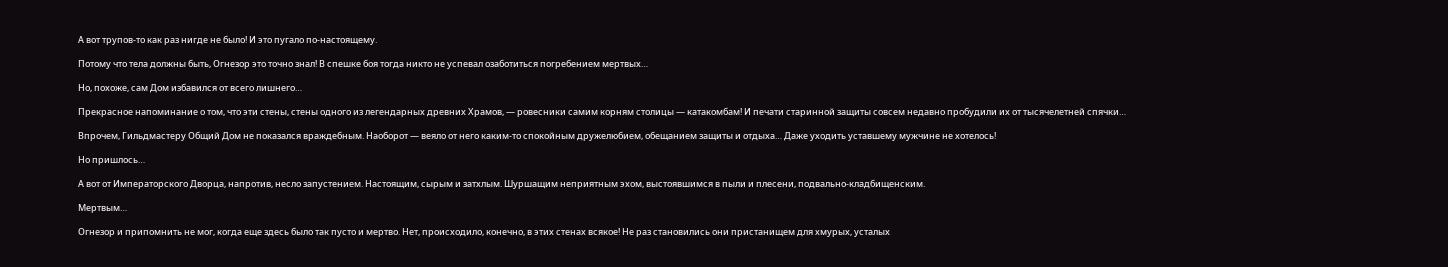А вот трупов-то как раз нигде не было! И это пугало по-настоящему.

Потому что тела должны быть, Огнезор это точно знал! В спешке боя тогда никто не успевал озаботиться погребением мертвых…

Но, похоже, сам Дом избавился от всего лишнего…

Прекрасное напоминание о том, что эти стены, стены одного из легендарных древних Храмов, — ровесники самим корням столицы — катакомбам! И печати старинной защиты совсем недавно пробудили их от тысячелетней спячки…

Впрочем, Гильдмастеру Общий Дом не показался враждебным. Наоборот — веяло от него каким-то спокойным дружелюбием, обещанием защиты и отдыха… Даже уходить уставшему мужчине не хотелось!

Но пришлось…

А вот от Императорского Дворца, напротив, несло запустением. Настоящим, сырым и затхлым. Шуршащим неприятным эхом, выстоявшимся в пыли и плесени, подвально-кладбищенским.

Мертвым…

Огнезор и припомнить не мог, когда еще здесь было так пусто и мертво. Нет, происходило, конечно, в этих стенах всякое! Не раз становились они пристанищем для хмурых, усталых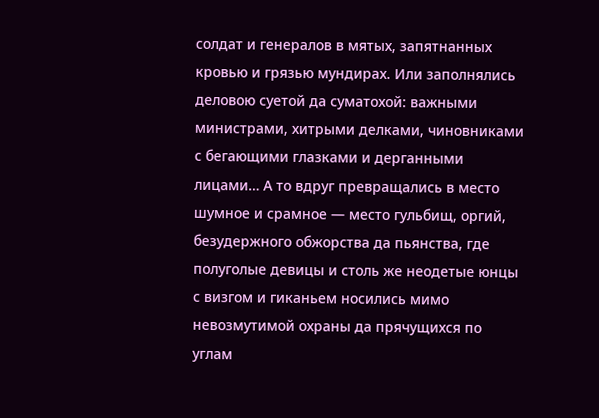солдат и генералов в мятых, запятнанных кровью и грязью мундирах. Или заполнялись деловою суетой да суматохой: важными министрами, хитрыми делками, чиновниками с бегающими глазками и дерганными лицами… А то вдруг превращались в место шумное и срамное — место гульбищ, оргий, безудержного обжорства да пьянства, где полуголые девицы и столь же неодетые юнцы с визгом и гиканьем носились мимо невозмутимой охраны да прячущихся по углам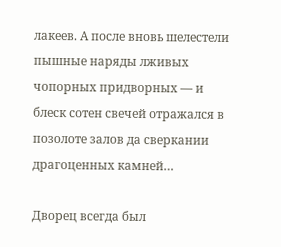лакеев. А после вновь шелестели пышные наряды лживых чопорных придворных — и блеск сотен свечей отражался в позолоте залов да сверкании драгоценных камней…

Дворец всегда был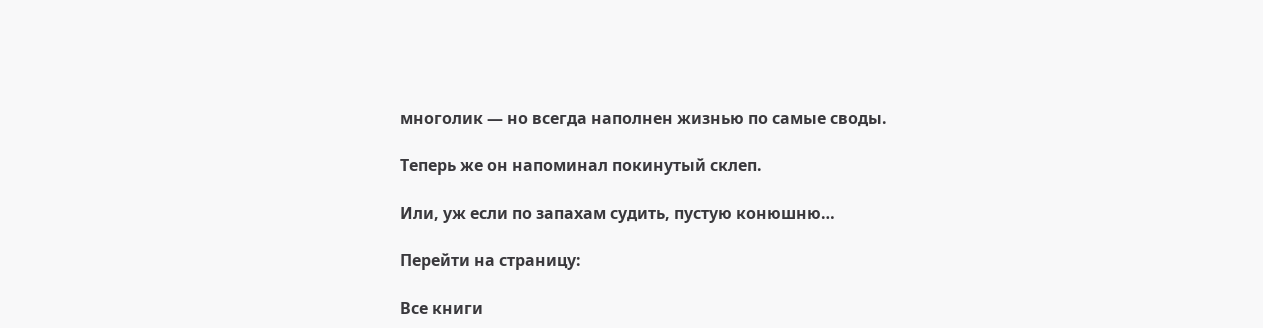многолик — но всегда наполнен жизнью по самые своды.

Теперь же он напоминал покинутый склеп.

Или, уж если по запахам судить, пустую конюшню…

Перейти на страницу:

Все книги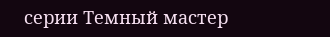серии Темный мастер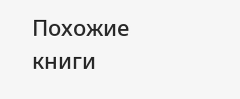Похожие книги